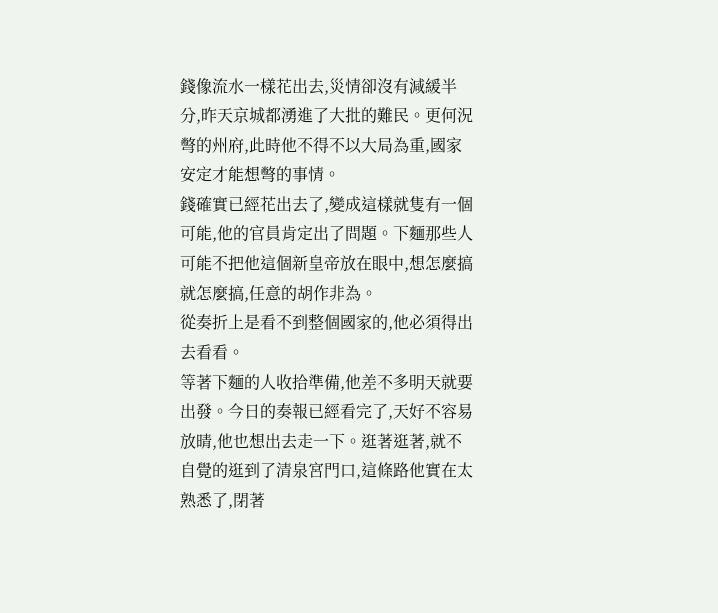錢像流水一樣花出去,災情卻沒有減緩半分,昨天京城都湧進了大批的難民。更何況彆的州府,此時他不得不以大局為重,國家安定才能想彆的事情。
錢確實已經花出去了,變成這樣就隻有一個可能,他的官員肯定出了問題。下麵那些人可能不把他這個新皇帝放在眼中,想怎麼搞就怎麼搞,任意的胡作非為。
從奏折上是看不到整個國家的,他必須得出去看看。
等著下麵的人收拾準備,他差不多明天就要出發。今日的奏報已經看完了,天好不容易放晴,他也想出去走一下。逛著逛著,就不自覺的逛到了清泉宮門口,這條路他實在太熟悉了,閉著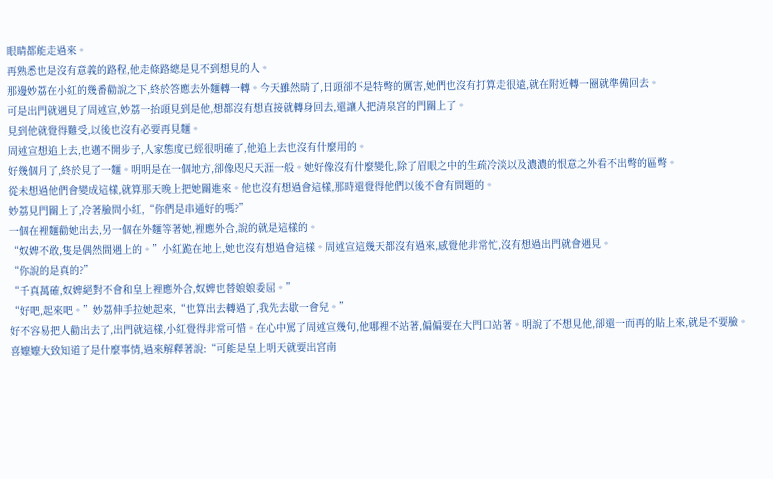眼睛都能走過來。
再熟悉也是沒有意義的路程,他走條路總是見不到想見的人。
那邊妙荔在小紅的幾番勸說之下,終於答應去外麵轉一轉。今天雖然晴了,日頭卻不是特彆的厲害,她們也沒有打算走很遠,就在附近轉一圈就準備回去。
可是出門就遇見了周述宣,妙荔一抬頭見到是他,想都沒有想直接就轉身回去,還讓人把清泉宮的門關上了。
見到他就覺得難受,以後也沒有必要再見麵。
周述宣想追上去,也邁不開步子,人家態度已經很明確了,他追上去也沒有什麼用的。
好幾個月了,終於見了一麵。明明是在一個地方,卻像咫尺天涯一般。她好像沒有什麼變化,除了眉眼之中的生疏冷淡以及濃濃的恨意之外看不出彆的區彆。
從未想過他們會變成這樣,就算那天晚上把她關進來。他也沒有想過會這樣,那時還覺得他們以後不會有問題的。
妙荔見門關上了,冷著臉問小紅,“你們是串通好的嗎?”
一個在裡麵勸她出去,另一個在外麵等著她,裡應外合,說的就是這樣的。
“奴婢不敢,隻是偶然間遇上的。”小紅跪在地上,她也沒有想過會這樣。周述宣這幾天都沒有過來,感覺他非常忙,沒有想過出門就會遇見。
“你說的是真的?”
“千真萬確,奴婢絕對不會和皇上裡應外合,奴婢也替娘娘委屈。”
“好吧,起來吧。”妙荔伸手拉她起來,“也算出去轉過了,我先去歇一會兒。”
好不容易把人勸出去了,出門就這樣,小紅覺得非常可惜。在心中罵了周述宣幾句,他哪裡不站著,偏偏要在大門口站著。明說了不想見他,卻還一而再的貼上來,就是不要臉。
喜嬤嬤大致知道了是什麼事情,過來解釋著說:“可能是皇上明天就要出宮南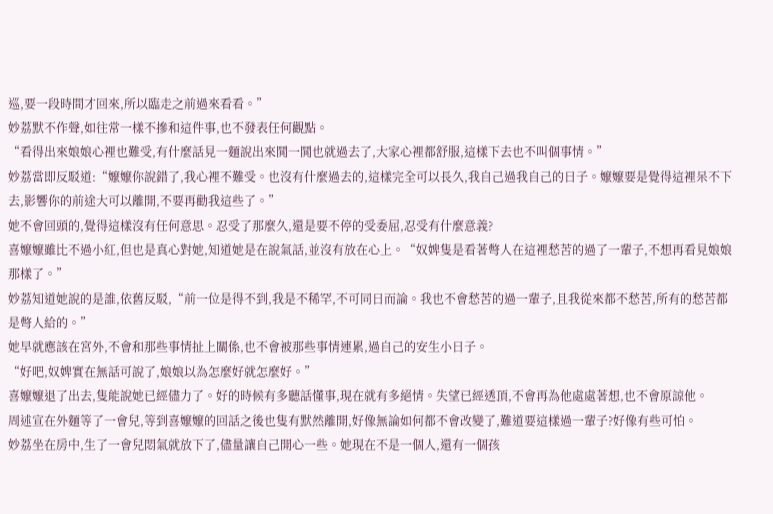巡,要一段時間才回來,所以臨走之前過來看看。”
妙荔默不作聲,如往常一樣不摻和這件事,也不發表任何觀點。
“看得出來娘娘心裡也難受,有什麼話見一麵說出來鬨一鬨也就過去了,大家心裡都舒服,這樣下去也不叫個事情。”
妙荔當即反駁道:“嬤嬤你說錯了,我心裡不難受。也沒有什麼過去的,這樣完全可以長久,我自己過我自己的日子。嬤嬤要是覺得這裡呆不下去,影響你的前途大可以離開,不要再勸我這些了。”
她不會回頭的,覺得這樣沒有任何意思。忍受了那麼久,還是要不停的受委屈,忍受有什麼意義?
喜嬤嬤雖比不過小紅,但也是真心對她,知道她是在說氣話,並沒有放在心上。“奴婢隻是看著彆人在這裡愁苦的過了一輩子,不想再看見娘娘那樣了。”
妙荔知道她說的是誰,依舊反駁,“前一位是得不到,我是不稀罕,不可同日而論。我也不會愁苦的過一輩子,且我從來都不愁苦,所有的愁苦都是彆人給的。”
她早就應該在宮外,不會和那些事情扯上關係,也不會被那些事情連累,過自己的安生小日子。
“好吧,奴婢實在無話可說了,娘娘以為怎麼好就怎麼好。”
喜嬤嬤退了出去,隻能說她已經儘力了。好的時候有多聽話懂事,現在就有多絕情。失望已經透頂,不會再為他處處著想,也不會原諒他。
周述宣在外麵等了一會兒,等到喜嬤嬤的回話之後也隻有默然離開,好像無論如何都不會改變了,難道要這樣過一輩子?好像有些可怕。
妙荔坐在房中,生了一會兒悶氣就放下了,儘量讓自己開心一些。她現在不是一個人,還有一個孩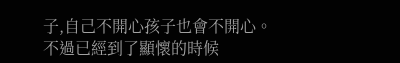子,自己不開心孩子也會不開心。
不過已經到了顯懷的時候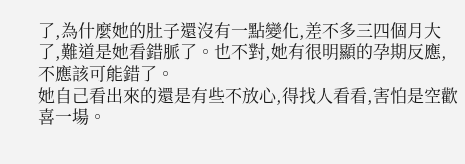了,為什麼她的肚子還沒有一點變化,差不多三四個月大了,難道是她看錯脈了。也不對,她有很明顯的孕期反應,不應該可能錯了。
她自己看出來的還是有些不放心,得找人看看,害怕是空歡喜一場。